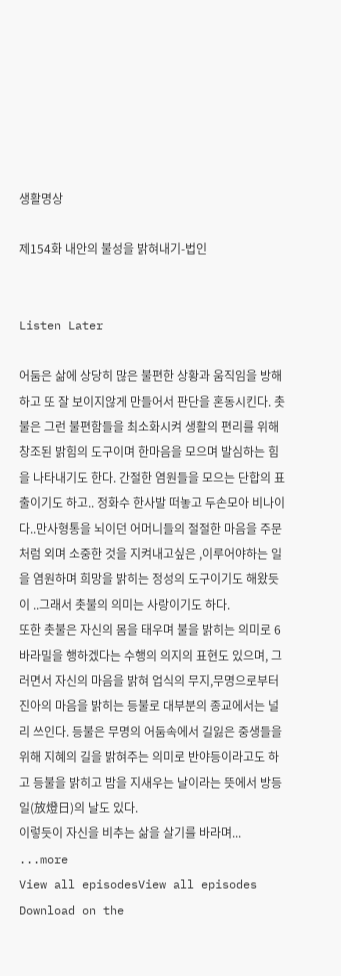생활명상

제154화 내안의 불성을 밝혀내기-법인


Listen Later

어둠은 삶에 상당히 많은 불편한 상황과 움직임을 방해하고 또 잘 보이지않게 만들어서 판단을 혼동시킨다. 촛불은 그런 불편함들을 최소화시켜 생활의 편리를 위해 창조된 밝힘의 도구이며 한마음을 모으며 발심하는 힘을 나타내기도 한다. 간절한 염원들을 모으는 단합의 표출이기도 하고.. 정화수 한사발 떠놓고 두손모아 비나이다..만사형통을 뇌이던 어머니들의 절절한 마음을 주문처럼 외며 소중한 것을 지켜내고싶은 ,이루어야하는 일을 염원하며 희망을 밝히는 정성의 도구이기도 해왔듯이 ..그래서 촛불의 의미는 사랑이기도 하다.
또한 촛불은 자신의 몸을 태우며 불을 밝히는 의미로 6바라밀을 행하겠다는 수행의 의지의 표현도 있으며, 그러면서 자신의 마음을 밝혀 업식의 무지,무명으로부터 진아의 마음을 밝히는 등불로 대부분의 종교에서는 널리 쓰인다. 등불은 무명의 어둠속에서 길잃은 중생들을 위해 지혜의 길을 밝혀주는 의미로 반야등이라고도 하고 등불을 밝히고 밤을 지새우는 날이라는 뜻에서 방등일(放燈日)의 날도 있다.
이렇듯이 자신을 비추는 삶을 살기를 바라며...
...more
View all episodesView all episodes
Download on the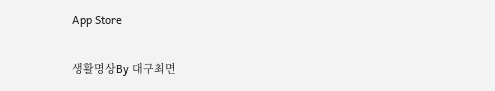App Store

생활명상By 대구최면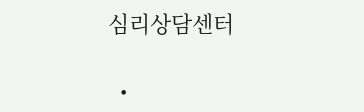심리상담센터

  •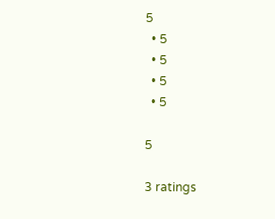5
  • 5
  • 5
  • 5
  • 5

5

3 ratings